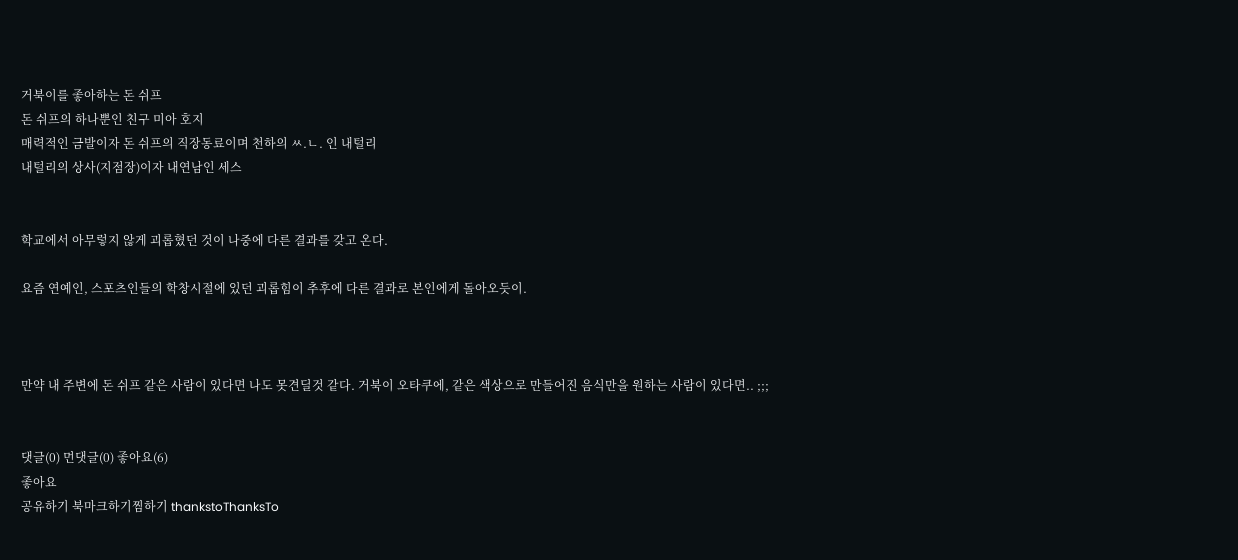거북이를 좋아하는 돈 쉬프
돈 쉬프의 하나뿐인 친구 미아 호지
매력적인 금발이자 돈 쉬프의 직장동료이며 천하의 ㅆ.ㄴ. 인 내털리
내털리의 상사(지점장)이자 내연남인 세스


학교에서 아무렇지 않게 괴롭혔던 것이 나중에 다른 결과를 갖고 온다.

요즘 연예인, 스포츠인들의 학창시절에 있던 괴롭힘이 추후에 다른 결과로 본인에게 돌아오듯이.



만약 내 주변에 돈 쉬프 같은 사람이 있다면 나도 못견딜것 같다. 거북이 오타쿠에, 같은 색상으로 만들어진 음식만을 원하는 사람이 있다면.. ;;;


댓글(0) 먼댓글(0) 좋아요(6)
좋아요
공유하기 북마크하기찜하기 thankstoThanksTo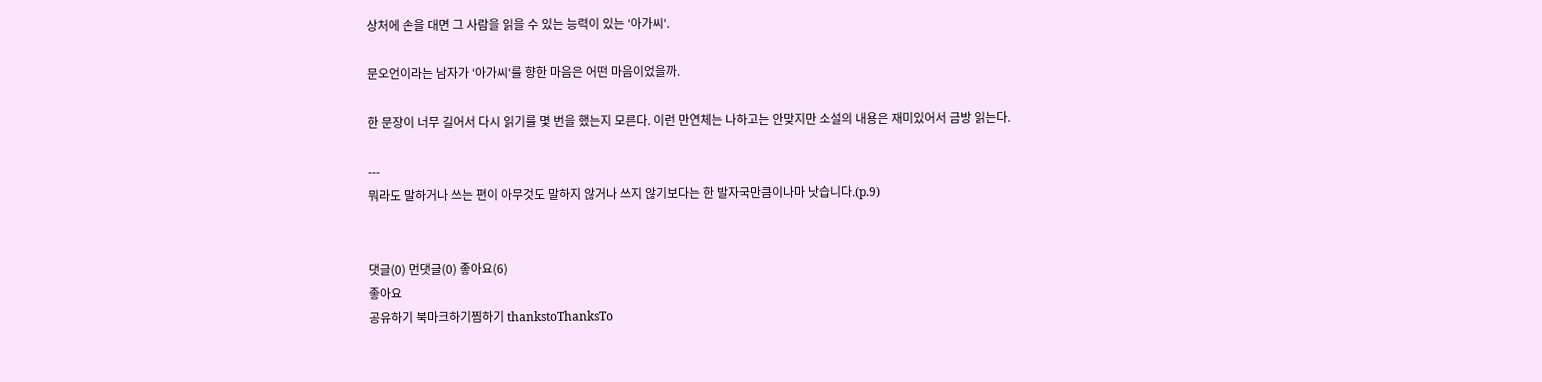상처에 손을 대면 그 사람을 읽을 수 있는 능력이 있는 ‘아가씨‘.

문오언이라는 남자가 ‘아가씨‘를 향한 마음은 어떤 마음이었을까.

한 문장이 너무 길어서 다시 읽기를 몇 번을 했는지 모른다. 이런 만연체는 나하고는 안맞지만 소설의 내용은 재미있어서 금방 읽는다.

---
뭐라도 말하거나 쓰는 편이 아무것도 말하지 않거나 쓰지 않기보다는 한 발자국만큼이나마 낫습니다.(p.9)


댓글(0) 먼댓글(0) 좋아요(6)
좋아요
공유하기 북마크하기찜하기 thankstoThanksTo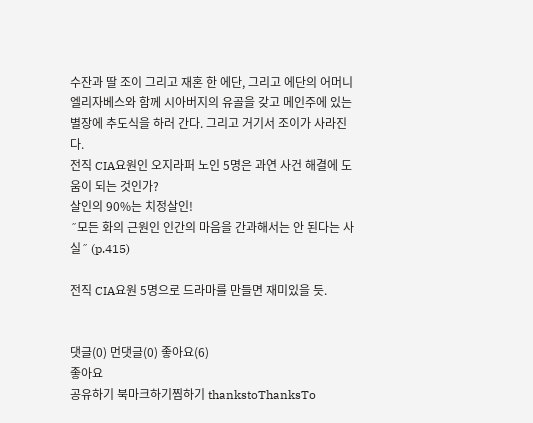수잔과 딸 조이 그리고 재혼 한 에단, 그리고 에단의 어머니 엘리자베스와 함께 시아버지의 유골을 갖고 메인주에 있는 별장에 추도식을 하러 간다. 그리고 거기서 조이가 사라진다.
전직 CIA요원인 오지라퍼 노인 5명은 과연 사건 해결에 도움이 되는 것인가?
살인의 90%는 치정살인!
˝모든 화의 근원인 인간의 마음을 간과해서는 안 된다는 사실˝ (p.415)

전직 CIA요원 5명으로 드라마를 만들면 재미있을 듯.


댓글(0) 먼댓글(0) 좋아요(6)
좋아요
공유하기 북마크하기찜하기 thankstoThanksTo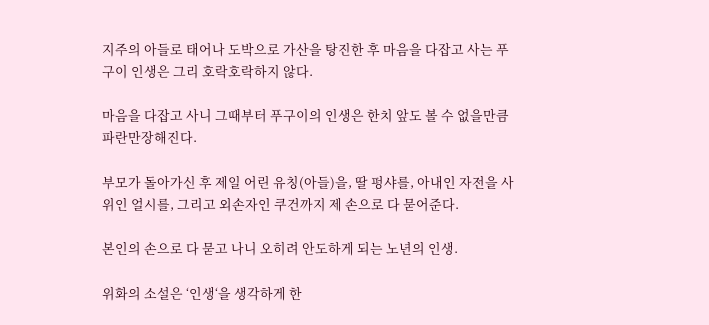지주의 아들로 태어나 도박으로 가산을 탕진한 후 마음을 다잡고 사는 푸구이 인생은 그리 호락호락하지 않다.

마음을 다잡고 사니 그때부터 푸구이의 인생은 한치 앞도 볼 수 없을만큼 파란만장해진다.

부모가 돌아가신 후 제일 어린 유칭(아들)을, 딸 펑샤를, 아내인 자전을 사위인 얼시를, 그리고 외손자인 쿠건까지 제 손으로 다 묻어준다.

본인의 손으로 다 묻고 나니 오히려 안도하게 되는 노년의 인생.

위화의 소설은 ‘인생‘을 생각하게 한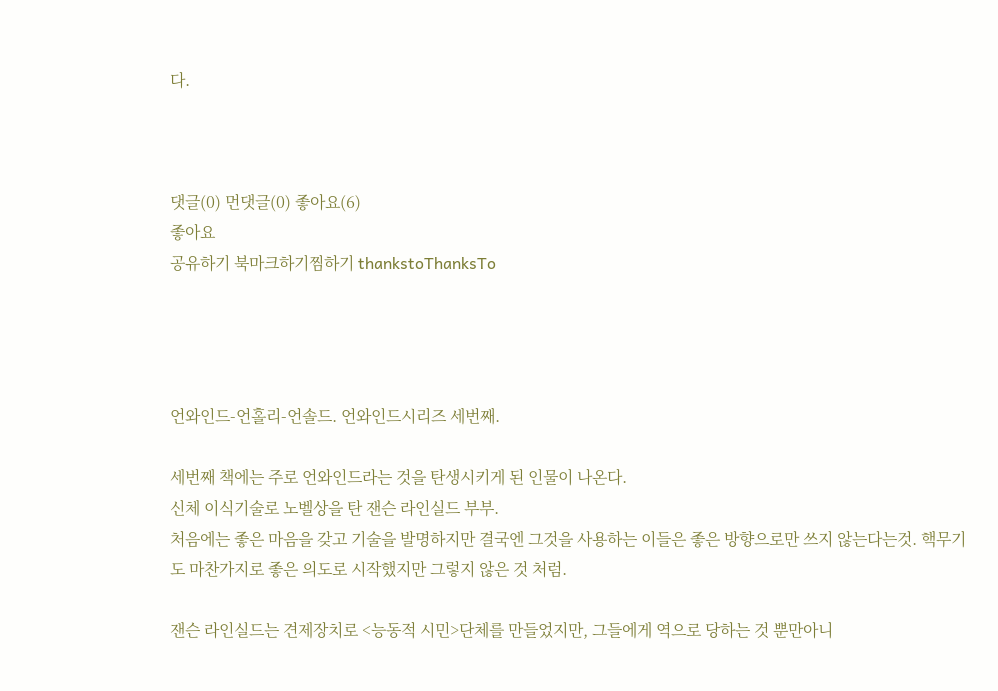다.



댓글(0) 먼댓글(0) 좋아요(6)
좋아요
공유하기 북마크하기찜하기 thankstoThanksTo




언와인드-언홀리-언솔드. 언와인드시리즈 세번째.

세번째 책에는 주로 언와인드라는 것을 탄생시키게 된 인물이 나온다.
신체 이식기술로 노벨상을 탄 잰슨 라인실드 부부.
처음에는 좋은 마음을 갖고 기술을 발명하지만 결국엔 그것을 사용하는 이들은 좋은 방향으로만 쓰지 않는다는것. 핵무기도 마찬가지로 좋은 의도로 시작했지만 그렇지 않은 것 처럼.

잰슨 라인실드는 견제장치로 <능동적 시민>단체를 만들었지만, 그들에게 역으로 당하는 것 뿐만아니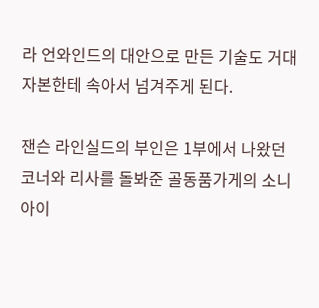라 언와인드의 대안으로 만든 기술도 거대자본한테 속아서 넘겨주게 된다.

잰슨 라인실드의 부인은 1부에서 나왔던 코너와 리사를 돌봐준 골동품가게의 소니아이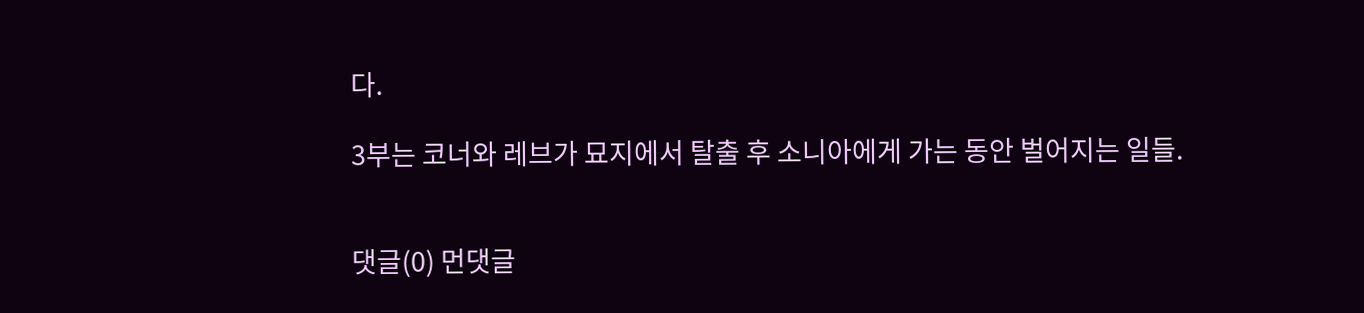다.

3부는 코너와 레브가 묘지에서 탈출 후 소니아에게 가는 동안 벌어지는 일들.


댓글(0) 먼댓글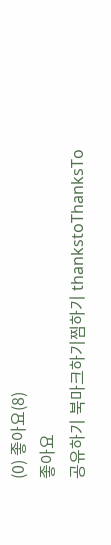(0) 좋아요(8)
좋아요
공유하기 북마크하기찜하기 thankstoThanksTo